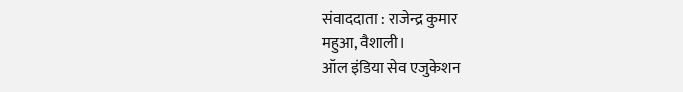संवाददाता : राजेन्द्र कुमार
महुआ, वैशाली।
ऑल इंडिया सेव एजुकेशन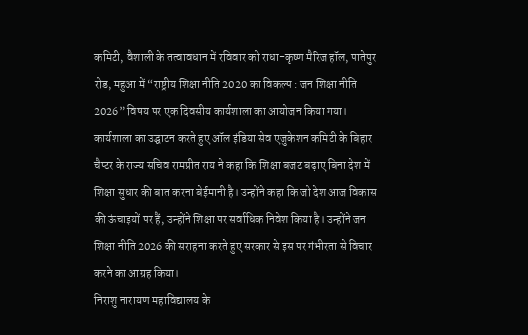कमिटी, वैशाली के तत्वावधान में रविवार को राधा-कृष्ण मैरिज हॉल, पातेपुर रोड, महुआ में “राष्ट्रीय शिक्षा नीति 2020 का विकल्प : जन शिक्षा नीति 2026” विषय पर एक दिवसीय कार्यशाला का आयोजन किया गया।
कार्यशाला का उद्घाटन करते हुए ऑल इंडिया सेव एजुकेशन कमिटी के बिहार चैप्टर के राज्य सचिव रामप्रीत राय ने कहा कि शिक्षा बजट बढ़ाए बिना देश में शिक्षा सुधार की बात करना बेईमानी है। उन्होंने कहा कि जो देश आज विकास की ऊंचाइयों पर हैं, उन्होंने शिक्षा पर सर्वाधिक निवेश किया है। उन्होंने जन शिक्षा नीति 2026 की सराहना करते हुए सरकार से इस पर गंभीरता से विचार करने का आग्रह किया।
निराशु नारायण महाविद्यालय के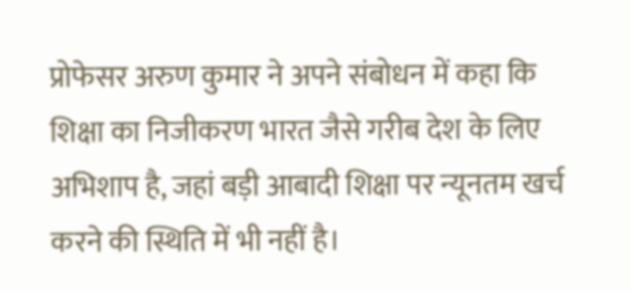प्रोफेसर अरुण कुमार ने अपने संबोधन में कहा कि शिक्षा का निजीकरण भारत जैसे गरीब देश के लिए अभिशाप है, जहां बड़ी आबादी शिक्षा पर न्यूनतम खर्च करने की स्थिति में भी नहीं है।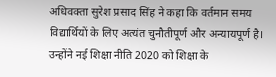अधिवक्ता सुरेश प्रसाद सिंह ने कहा कि वर्तमान समय विद्यार्थियों के लिए अत्यंत चुनौतीपूर्ण और अन्यायपूर्ण है। उन्होंने नई शिक्षा नीति 2020 को शिक्षा के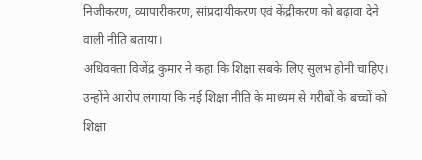निजीकरण, व्यापारीकरण, सांप्रदायीकरण एवं केंद्रीकरण को बढ़ावा देने वाली नीति बताया।
अधिवक्ता विजेंद्र कुमार ने कहा कि शिक्षा सबके लिए सुलभ होनी चाहिए। उन्होंने आरोप लगाया कि नई शिक्षा नीति के माध्यम से गरीबों के बच्चों को शिक्षा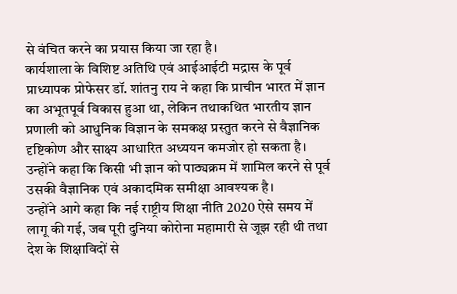से वंचित करने का प्रयास किया जा रहा है।
कार्यशाला के विशिष्ट अतिथि एवं आईआईटी मद्रास के पूर्व प्राध्यापक प्रोफेसर डॉ. शांतनु राय ने कहा कि प्राचीन भारत में ज्ञान का अभूतपूर्व विकास हुआ था, लेकिन तथाकथित भारतीय ज्ञान प्रणाली को आधुनिक विज्ञान के समकक्ष प्रस्तुत करने से वैज्ञानिक दृष्टिकोण और साक्ष्य आधारित अध्ययन कमजोर हो सकता है। उन्होंने कहा कि किसी भी ज्ञान को पाठ्यक्रम में शामिल करने से पूर्व उसकी वैज्ञानिक एवं अकादमिक समीक्षा आवश्यक है।
उन्होंने आगे कहा कि नई राष्ट्रीय शिक्षा नीति 2020 ऐसे समय में लागू की गई, जब पूरी दुनिया कोरोना महामारी से जूझ रही थी तथा देश के शिक्षाविदों से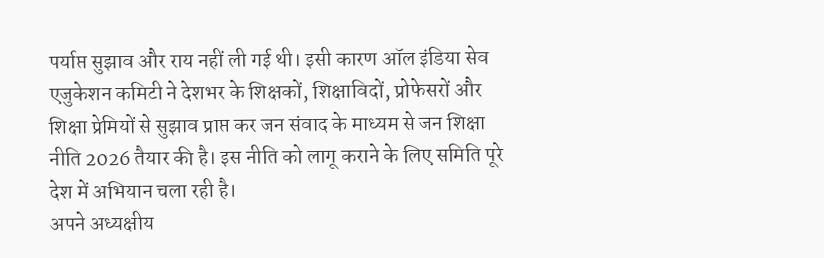पर्याप्त सुझाव और राय नहीं ली गई थी। इसी कारण ऑल इंडिया सेव एजुकेशन कमिटी ने देशभर के शिक्षकों, शिक्षाविदों, प्रोफेसरों और शिक्षा प्रेमियों से सुझाव प्राप्त कर जन संवाद के माध्यम से जन शिक्षा नीति 2026 तैयार की है। इस नीति को लागू कराने के लिए समिति पूरे देश में अभियान चला रही है।
अपने अध्यक्षीय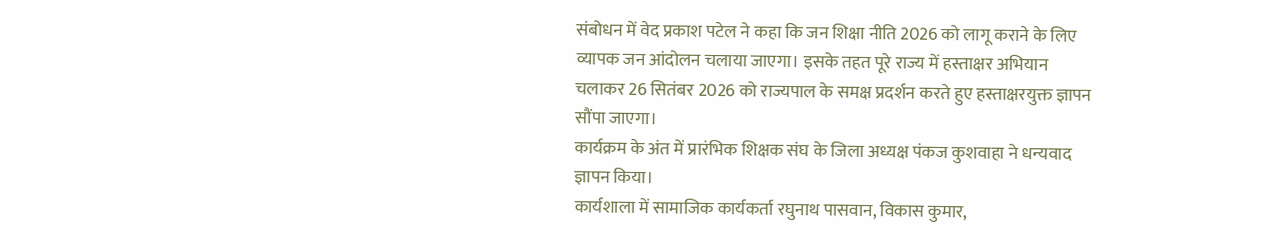संबोधन में वेद प्रकाश पटेल ने कहा कि जन शिक्षा नीति 2026 को लागू कराने के लिए व्यापक जन आंदोलन चलाया जाएगा। इसके तहत पूरे राज्य में हस्ताक्षर अभियान चलाकर 26 सितंबर 2026 को राज्यपाल के समक्ष प्रदर्शन करते हुए हस्ताक्षरयुक्त ज्ञापन सौंपा जाएगा।
कार्यक्रम के अंत में प्रारंभिक शिक्षक संघ के जिला अध्यक्ष पंकज कुशवाहा ने धन्यवाद ज्ञापन किया।
कार्यशाला में सामाजिक कार्यकर्ता रघुनाथ पासवान, विकास कुमार,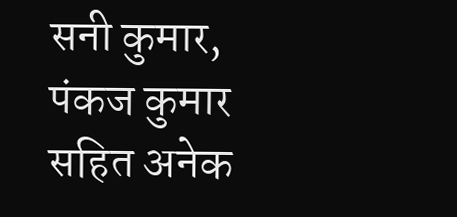सनी कुमार, पंकज कुमार सहित अनेक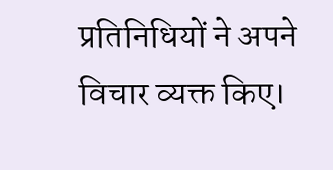प्रतिनिधियों ने अपने विचार व्यक्त किए।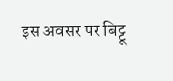इस अवसर पर बिट्टू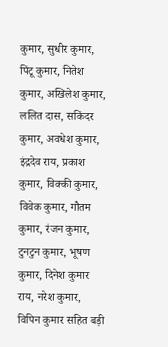कुमार, सुधीर कुमार, पिंटू कुमार, नितेश कुमार, अखिलेश कुमार, ललित दास, सकिंदर कुमार, अवधेश कुमार, इंद्रदेव राय, प्रकाश कुमार, विक्की कुमार, विवेक कुमार, गौतम कुमार, रंजन कुमार, टुनटुन कुमार, भूषण कुमार, दिनेश कुमार राय, नरेश कुमार, विपिन कुमार सहित बड़ी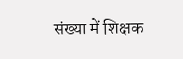संख्या में शिक्षक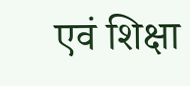एवं शिक्षा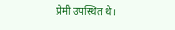प्रेमी उपस्थित थे।